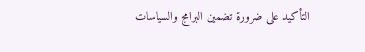التأكيد على ضرورة تضمين البرامج والسياسات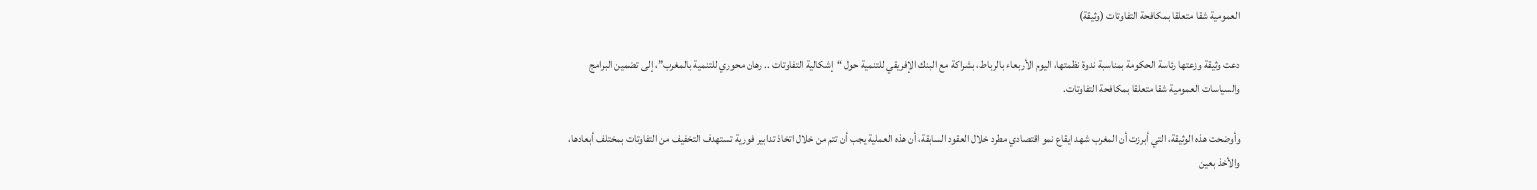العمومية شقا متعلقا بمكافحة التفاوتات (وثيقة)

دعت وثيقة وزعتها رئاسة الحكومة بمناسبة ندوة نظمتها، اليوم الأربعاء بالرباط، بشراكة مع البنك الإفريقي للتنمية حول “إشكالية التفاوتات .. رهان محوري للتنمية بالمغرب”، إلى تضمين البرامج والسياسات العمومية شقا متعلقا بمكافحة التفاوتات.

وأوضحت هذه الوثيقة، التي أبرزت أن المغرب شهد ايقاع نمو اقتصادي مطرد خلال العقود السابقة، أن هذه العملية يجب أن تتم من خلال اتخاذ تدابير فورية تستهدف التخفيف من التفاوتات بمختلف أبعادها، والأخذ بعين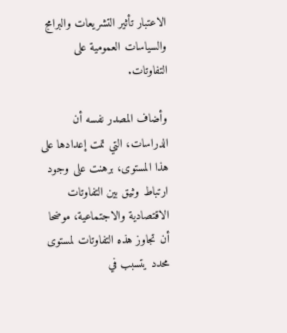الاعتبار تأثير التشريعات والبرامج والسياسات العمومية على التفاوتات.

وأضاف المصدر نفسه أن الدراسات، التي تمت إعدادها على هذا المستوى، برهنت على وجود ارتباط وثيق بين التفاوتات الاقتصادية والاجتماعية، موضحا أن تجاوز هذه التفاوتات لمستوى محدد يتسبب في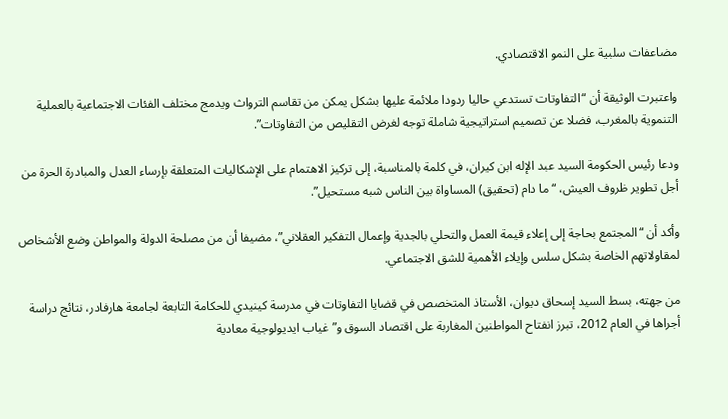مضاعفات سلبية على النمو الاقتصادي.

واعتبرت الوثيقة أن “التفاوتات تستدعي حاليا ردودا ملائمة عليها بشكل يمكن من تقاسم الترواث ويدمج مختلف الفئات الاجتماعية بالعملية التنموية بالمغرب، فضلا عن تصميم استراتيجية شاملة توجه لغرض التقليص من التفاوتات”.

ودعا رئيس الحكومة السيد عبد الإله ابن كيران، في كلمة بالمناسبة، إلى تركيز الاهتمام على الإشكاليات المتعلقة بإرساء العدل والمبادرة الحرة من أجل تطوير ظروف العيش، “ما دام (تحقيق) المساواة بين الناس شبه مستحيل”.

وأكد أن “المجتمع بحاجة إلى إعلاء قيمة العمل والتحلي بالجدية وإعمال التفكير العقلاني”، مضيفا أن من مصلحة الدولة والمواطن وضع الأشخاص لمقاولاتهم الخاصة بشكل سلس وإيلاء الأهمية للشق الاجتماعي.

من جهته، بسط السيد إسحاق ديوان، الأستاذ المتخصص في قضايا التفاوتات في مدرسة كينيدي للحكامة التابعة لجامعة هارفادر، نتائج دراسة أجراها في العام 2012، تبرز انفتاح المواطنين المغاربة على اقتصاد السوق و”غياب ايديولوجية معادية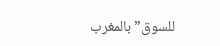للسوق” بالمغرب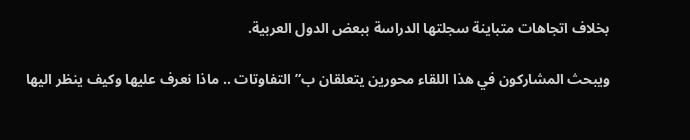بخلاف اتجاهات متباينة سجلتها الدراسة ببعض الدول العربية.

ويبحث المشاركون في هذا اللقاء محورين يتعلقان ب”التفاوتات .. ماذا نعرف عليها وكيف ينظر اليها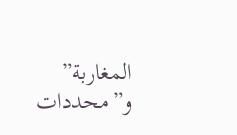المغاربة” و”محددات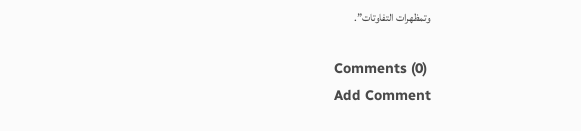وتمظهرات التفاوتات”.

Comments (0)
Add Comment